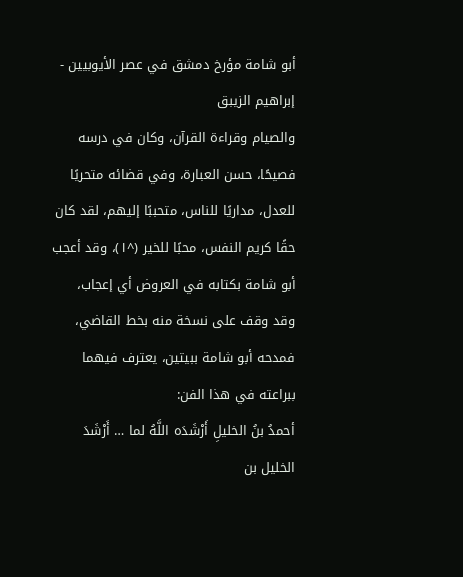أبو شامة مؤرخ دمشق في عصر الأيوبيين - إبراهيم الزيبق
والصيام وقراءة القرآن، وكان في درسه فصيحًا، حسن العبارة، وفي قضائه متحريًا للعدل، مداريًا للناس، متحببًا إليهم، لقد كان حقًا كريم النفس، محبًا للخير (^١)، وقد أعجب أبو شامة بكتابه في العروض أي إعجاب، وقد وقف على نسخة منه بخط القاضي، فمدحه أبو شامة ببيتين، يعترف فيهما ببراعته في هذا الفن:
أحمدُ بنُ الخليلِ أَرْشَدَه اللَّهُ لما … أَرْشَدَ الخليل بن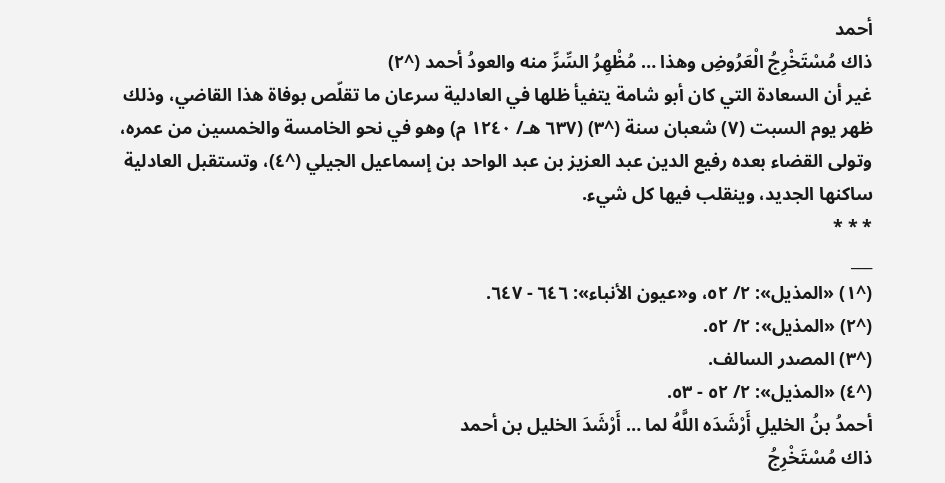أحمد
ذاك مُسْتَخْرِجُ الْعَرُوضِ وهذا … مُظْهِرُ السِّرِّ منه والعودُ أحمد (^٢)
غير أن السعادة التي كان أبو شامة يتفيأ ظلها في العادلية سرعان ما تقلّص بوفاة هذا القاضي، وذلك ظهر يوم السبت (٧) شعبان سنة (^٣) (٦٣٧ هـ/ ١٢٤٠ م) وهو في نحو الخامسة والخمسين من عمره، وتولى القضاء بعده رفيع الدين عبد العزيز بن عبد الواحد بن إسماعيل الجيلي (^٤)، وتستقبل العادلية ساكنها الجديد، وينقلب فيها كل شيء.
* * *
___
(^١) «المذيل»: ٢/ ٥٢، و«عيون الأنباء»: ٦٤٦ - ٦٤٧.
(^٢) «المذيل»: ٢/ ٥٢.
(^٣) المصدر السالف.
(^٤) «المذيل»: ٢/ ٥٢ - ٥٣.
أحمدُ بنُ الخليلِ أَرْشَدَه اللَّهُ لما … أَرْشَدَ الخليل بن أحمد
ذاك مُسْتَخْرِجُ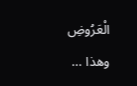الْعَرُوضِ وهذا …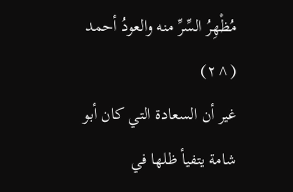مُظْهِرُ السِّرِّ منه والعودُ أحمد (^٢)
غير أن السعادة التي كان أبو شامة يتفيأ ظلها في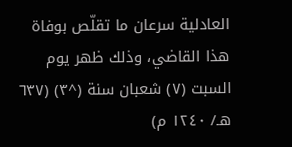العادلية سرعان ما تقلّص بوفاة هذا القاضي، وذلك ظهر يوم السبت (٧) شعبان سنة (^٣) (٦٣٧ هـ/ ١٢٤٠ م)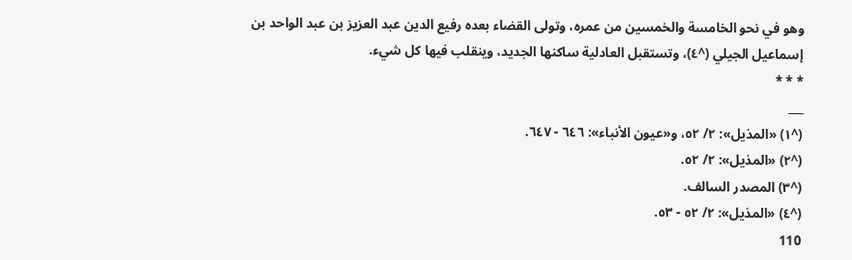وهو في نحو الخامسة والخمسين من عمره، وتولى القضاء بعده رفيع الدين عبد العزيز بن عبد الواحد بن إسماعيل الجيلي (^٤)، وتستقبل العادلية ساكنها الجديد، وينقلب فيها كل شيء.
* * *
___
(^١) «المذيل»: ٢/ ٥٢، و«عيون الأنباء»: ٦٤٦ - ٦٤٧.
(^٢) «المذيل»: ٢/ ٥٢.
(^٣) المصدر السالف.
(^٤) «المذيل»: ٢/ ٥٢ - ٥٣.
110